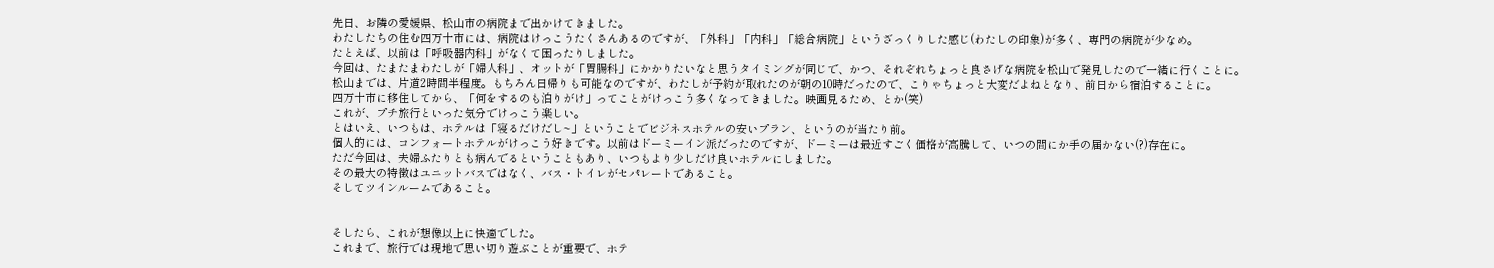先日、お隣の愛媛県、松山市の病院まで出かけてきました。
わたしたちの住む四万十市には、病院はけっこうたくさんあるのですが、「外科」「内科」「総合病院」というざっくりした感じ(わたしの印象)が多く、専門の病院が少なめ。
たとえば、以前は「呼吸器内科」がなくて困ったりしました。
今回は、たまたまわたしが「婦人科」、オットが「胃腸科」にかかりたいなと思うタイミングが同じで、かつ、それぞれちょっと良さげな病院を松山で発見したので一緒に行くことに。
松山までは、片道2時間半程度。もちろん日帰りも可能なのですが、わたしが予約が取れたのが朝の10時だったので、こりゃちょっと大変だよねとなり、前日から宿泊することに。
四万十市に移住してから、「何をするのも泊りがけ」ってことがけっこう多くなってきました。映画見るため、とか(笑)
これが、プチ旅行といった気分でけっこう楽しい。
とはいえ、いつもは、ホテルは「寝るだけだし~」ということでビジネスホテルの安いプラン、というのが当たり前。
個人的には、コンフォートホテルがけっこう好きです。以前はドーミーイン派だったのですが、ドーミーは最近すごく価格が高騰して、いつの間にか手の届かない(?)存在に。
ただ今回は、夫婦ふたりとも病んでるということもあり、いつもより少しだけ良いホテルにしました。
その最大の特徴はユニットバスではなく、バス・トイレがセパレートであること。
そしてツインルームであること。


そしたら、これが想像以上に快適でした。
これまで、旅行では現地で思い切り遊ぶことが重要で、ホテ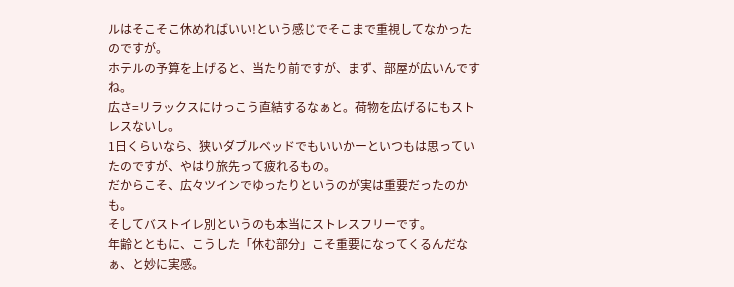ルはそこそこ休めればいい!という感じでそこまで重視してなかったのですが。
ホテルの予算を上げると、当たり前ですが、まず、部屋が広いんですね。
広さ=リラックスにけっこう直結するなぁと。荷物を広げるにもストレスないし。
1日くらいなら、狭いダブルベッドでもいいかーといつもは思っていたのですが、やはり旅先って疲れるもの。
だからこそ、広々ツインでゆったりというのが実は重要だったのかも。
そしてバストイレ別というのも本当にストレスフリーです。
年齢とともに、こうした「休む部分」こそ重要になってくるんだなぁ、と妙に実感。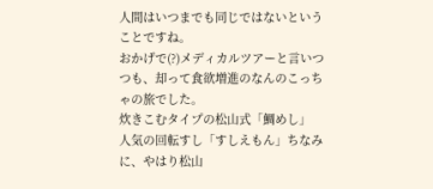人間はいつまでも同じではないということですね。
おかげで(?)メディカルツアーと言いつつも、却って食欲増進のなんのこっちゃの旅でした。
炊きこむタイプの松山式「鯛めし」
人気の回転すし「すしえもん」ちなみに、やはり松山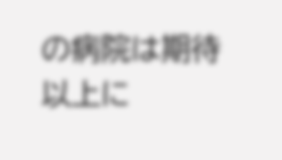の病院は期待以上に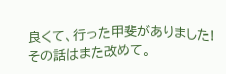良くて、行った甲斐がありました!
その話はまた改めて。